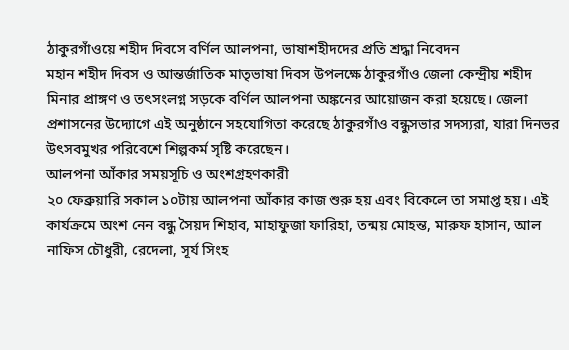ঠাকুরগাঁওয়ে শহীদ দিবসে বর্ণিল আলপনা, ভাষাশহীদদের প্রতি শ্রদ্ধা নিবেদন
মহান শহীদ দিবস ও আন্তর্জাতিক মাতৃভাষা দিবস উপলক্ষে ঠাকুরগাঁও জেলা কেন্দ্রীয় শহীদ মিনার প্রাঙ্গণ ও তৎসংলগ্ন সড়কে বর্ণিল আলপনা অঙ্কনের আয়োজন করা হয়েছে। জেলা প্রশাসনের উদ্যোগে এই অনুষ্ঠানে সহযোগিতা করেছে ঠাকুরগাঁও বন্ধুসভার সদস্যরা, যারা দিনভর উৎসবমুখর পরিবেশে শিল্পকর্ম সৃষ্টি করেছেন।
আলপনা আঁকার সময়সূচি ও অংশগ্রহণকারী
২০ ফেব্রুয়ারি সকাল ১০টায় আলপনা আঁকার কাজ শুরু হয় এবং বিকেলে তা সমাপ্ত হয়। এই কার্যক্রমে অংশ নেন বন্ধু সৈয়দ শিহাব, মাহাফুজা ফারিহা, তন্ময় মোহন্ত, মারুফ হাসান, আল নাফিস চৌধুরী, রেদেলা, সূর্য সিংহ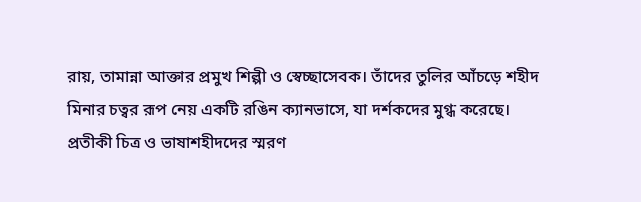রায়, তামান্না আক্তার প্রমুখ শিল্পী ও স্বেচ্ছাসেবক। তাঁদের তুলির আঁচড়ে শহীদ মিনার চত্বর রূপ নেয় একটি রঙিন ক্যানভাসে, যা দর্শকদের মুগ্ধ করেছে।
প্রতীকী চিত্র ও ভাষাশহীদদের স্মরণ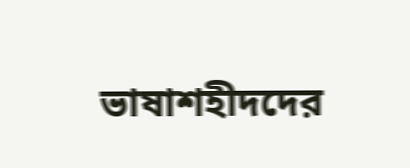ভাষাশহীদদের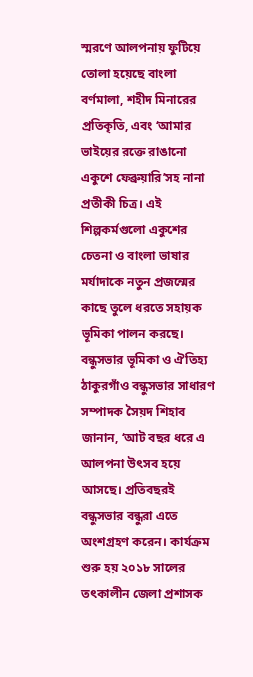স্মরণে আলপনায় ফুটিয়ে তোলা হয়েছে বাংলা বর্ণমালা, শহীদ মিনারের প্রতিকৃতি, এবং ‘আমার ভাইয়ের রক্তে রাঙানো একুশে ফেব্রুয়ারি’সহ নানা প্রতীকী চিত্র। এই শিল্পকর্মগুলো একুশের চেতনা ও বাংলা ভাষার মর্যাদাকে নতুন প্রজন্মের কাছে তুলে ধরতে সহায়ক ভূমিকা পালন করছে।
বন্ধুসভার ভূমিকা ও ঐতিহ্য
ঠাকুরগাঁও বন্ধুসভার সাধারণ সম্পাদক সৈয়দ শিহাব জানান, ‘আট বছর ধরে এ আলপনা উৎসব হয়ে আসছে। প্রতিবছরই বন্ধুসভার বন্ধুরা এতে অংশগ্রহণ করেন। কার্যক্রম শুরু হয় ২০১৮ সালের তৎকালীন জেলা প্রশাসক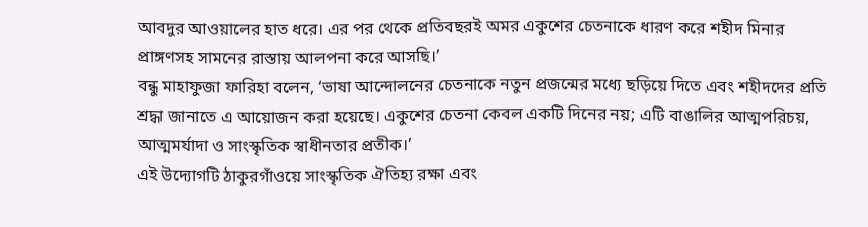আবদুর আওয়ালের হাত ধরে। এর পর থেকে প্রতিবছরই অমর একুশের চেতনাকে ধারণ করে শহীদ মিনার প্রাঙ্গণসহ সামনের রাস্তায় আলপনা করে আসছি।’
বন্ধু মাহাফুজা ফারিহা বলেন, ‘ভাষা আন্দোলনের চেতনাকে নতুন প্রজন্মের মধ্যে ছড়িয়ে দিতে এবং শহীদদের প্রতি শ্রদ্ধা জানাতে এ আয়োজন করা হয়েছে। একুশের চেতনা কেবল একটি দিনের নয়; এটি বাঙালির আত্মপরিচয়, আত্মমর্যাদা ও সাংস্কৃতিক স্বাধীনতার প্রতীক।’
এই উদ্যোগটি ঠাকুরগাঁওয়ে সাংস্কৃতিক ঐতিহ্য রক্ষা এবং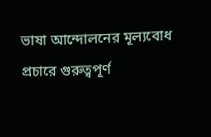ভাষা আন্দোলনের মূল্যবোধ প্রচারে গুরুত্বপূর্ণ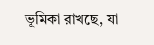ভূমিকা রাখছে, যা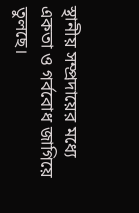স্থানীয় সম্প্রদায়ের মধ্যে একতা ও গর্ববোধ জাগিয়ে তুলছে।